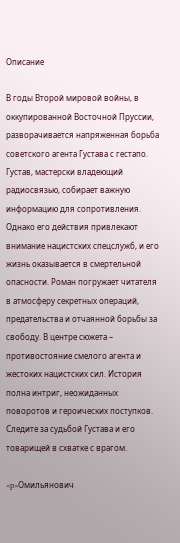Описание

В годы Второй мировой войны, в оккупированной Восточной Пруссии, разворачивается напряженная борьба советского агента Густава с гестапо. Густав, мастерски владеющий радиосвязью, собирает важную информацию для сопротивления. Однако его действия привлекают внимание нацистских спецслужб, и его жизнь оказывается в смертельной опасности. Роман погружает читателя в атмосферу секретных операций, предательства и отчаянной борьбы за свободу. В центре сюжета – противостояние смелого агента и жестоких нацистских сил. История полна интриг, неожиданных поворотов и героических поступков. Следите за судьбой Густава и его товарищей в схватке с врагом.

<p>Омильянович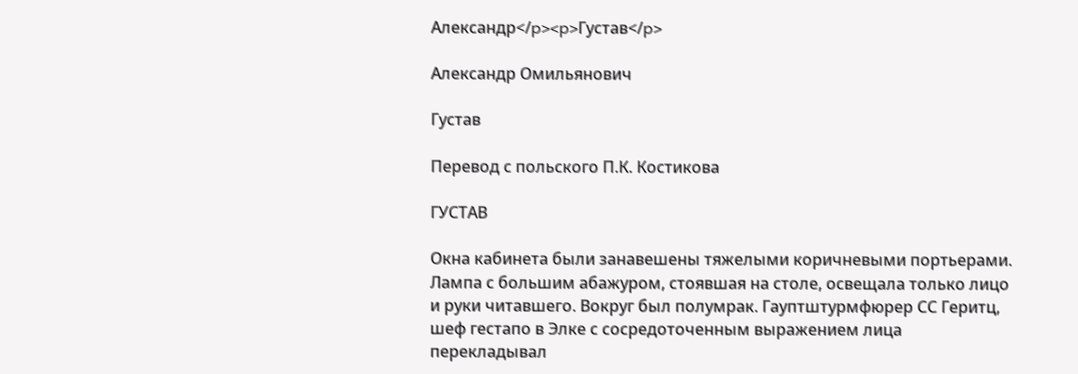Александр</p><p>Густав</p>

Александр Омильянович

Густав

Перевод с польского П.К. Костикова

ГУСТАВ

Окна кабинета были занавешены тяжелыми коричневыми портьерами. Лампа с большим абажуром, стоявшая на столе, освещала только лицо и руки читавшего. Вокруг был полумрак. Гауптштурмфюрер СС Геритц, шеф гестапо в Элке с сосредоточенным выражением лица перекладывал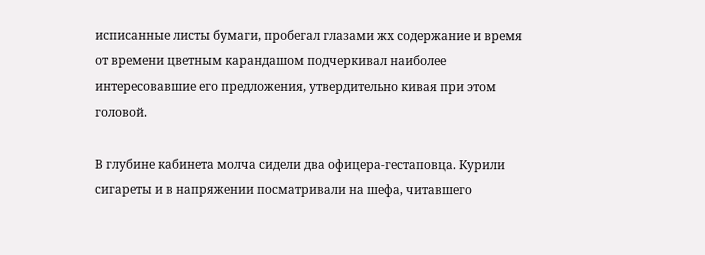исписанные листы бумаги, пробегал глазами жх содержание и время от времени цветным карандашом подчеркивал наиболее интересовавшие его предложения, утвердительно кивая при этом головой.

В глубине кабинета молча сидели два офицера-гестаповца. Курили сигареты и в напряжении посматривали на шефа, читавшего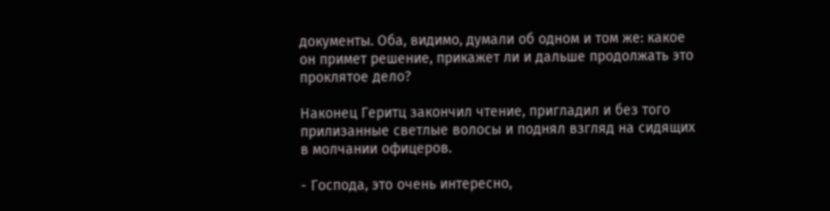документы. Оба, видимо, думали об одном и том же: какое он примет решение, прикажет ли и дальше продолжать это проклятое дело?

Наконец Геритц закончил чтение, пригладил и без того прилизанные светлые волосы и поднял взгляд на сидящих в молчании офицеров.

- Господа, это очень интересно,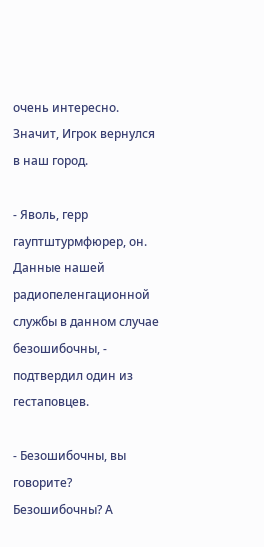очень интересно. Значит, Игрок вернулся в наш город.

- Яволь, герр гауптштурмфюрер, он. Данные нашей радиопеленгационной службы в данном случае безошибочны, - подтвердил один из гестаповцев.

- Безошибочны, вы говорите? Безошибочны? А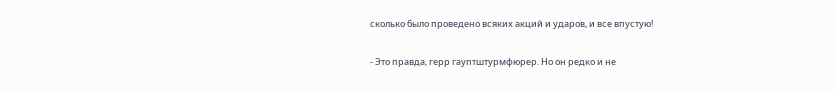сколько было проведено всяких акций и ударов, и все впустую!

- Это правда, герр гауптштурмфюрер. Но он редко и не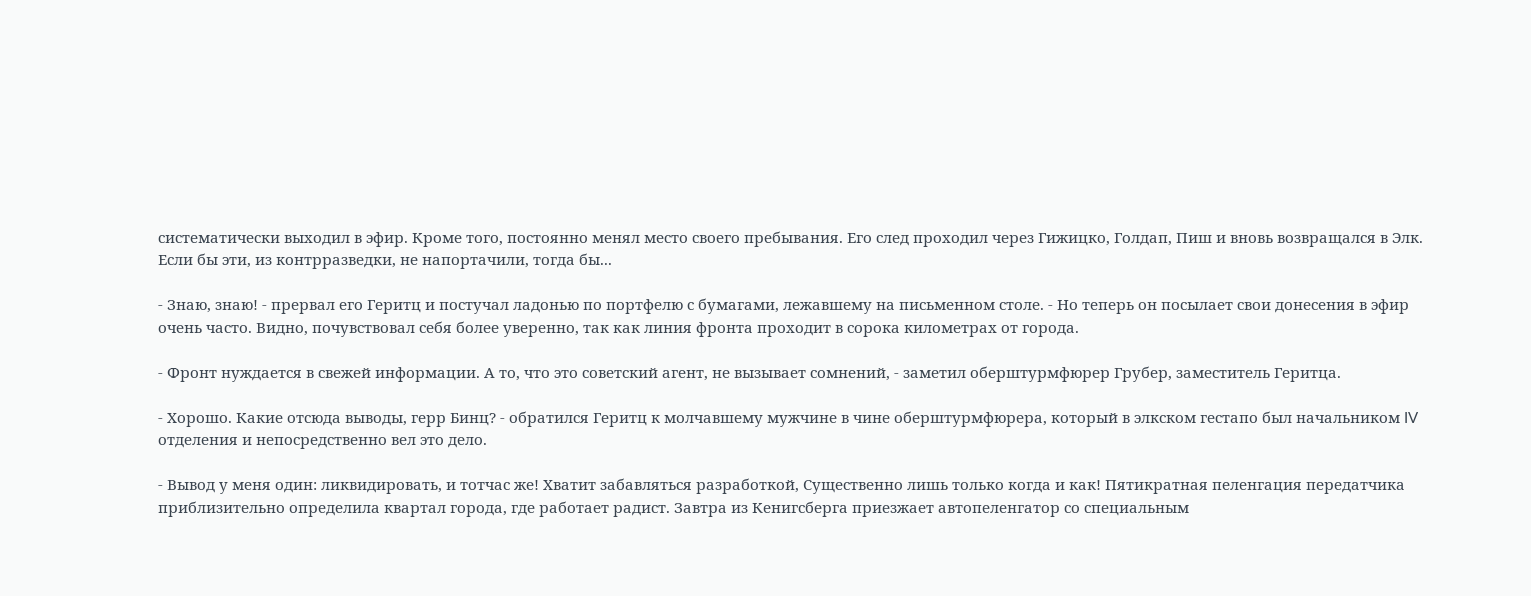систематически выходил в эфир. Кроме того, постоянно менял место своего пребывания. Его след проходил через Гижицко, Голдап, Пиш и вновь возвращался в Элк. Если бы эти, из контрразведки, не напортачили, тогда бы...

- Знаю, знаю! - прервал его Геритц и постучал ладонью по портфелю с бумагами, лежавшему на письменном столе. - Но теперь он посылает свои донесения в эфир очень часто. Видно, почувствовал себя более уверенно, так как линия фронта проходит в сорока километрах от города.

- Фронт нуждается в свежей информации. А то, что это советский агент, не вызывает сомнений, - заметил оберштурмфюрер Грубер, заместитель Геритца.

- Хорошо. Какие отсюда выводы, герр Бинц? - обратился Геритц к молчавшему мужчине в чине оберштурмфюрера, который в элкском гестапо был начальником IV отделения и непосредственно вел это дело.

- Вывод у меня один: ликвидировать, и тотчас же! Хватит забавляться разработкой, Существенно лишь только когда и как! Пятикратная пеленгация передатчика приблизительно определила квартал города, где работает радист. Завтра из Кенигсберга приезжает автопеленгатор со специальным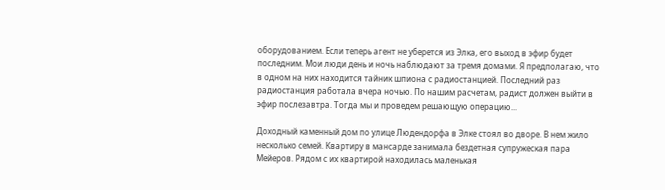оборудованием. Если теперь агент не уберется из Элка, его выход в эфир будет последним. Мои люди день и ночь наблюдают за тремя домами. Я предполагаю, что в одном на них находится тайник шпиона с радиостанцией. Последний раз радиостанция работала вчера ночью. По нашим расчетам, радист должен выйти в эфир послезавтра. Тогда мы и проведем решающую операцию...

Доходный каменный дом по улице Людендорфа в Элке стоял во дворе. В нем жило несколько семей. Квартиру в мансарде занимала бездетная супружеская пара Мейеров. Рядом с их квартирой находилась маленькая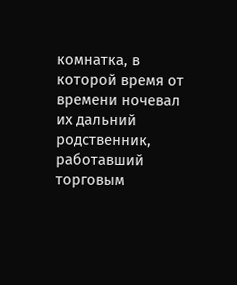комнатка, в которой время от времени ночевал их дальний родственник, работавший торговым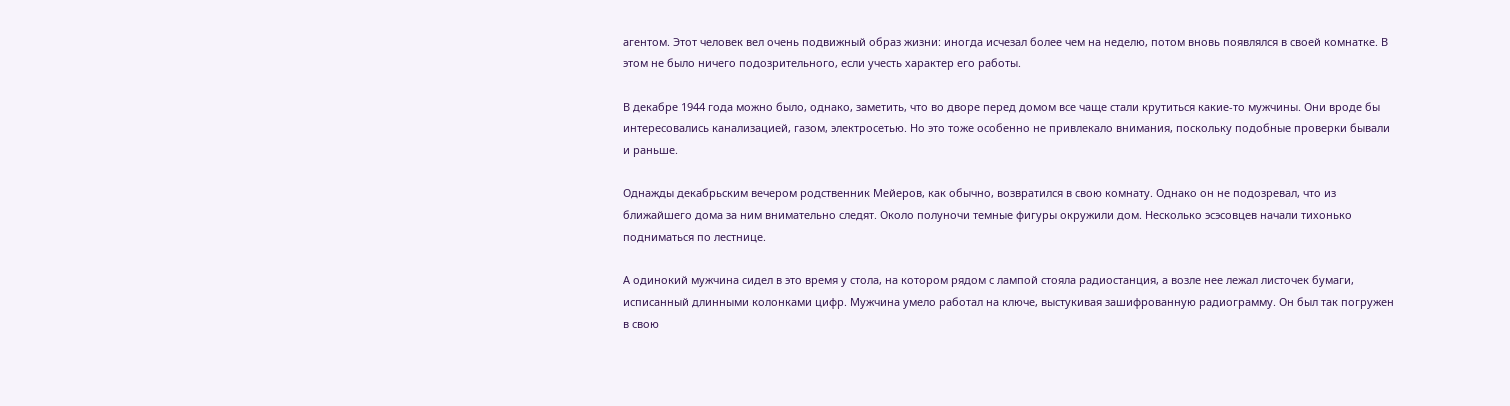агентом. Этот человек вел очень подвижный образ жизни: иногда исчезал более чем на неделю, потом вновь появлялся в своей комнатке. В этом не было ничего подозрительного, если учесть характер его работы.

В декабре 1944 года можно было, однако, заметить, что во дворе перед домом все чаще стали крутиться какие-то мужчины. Они вроде бы интересовались канализацией, газом, электросетью. Но это тоже особенно не привлекало внимания, поскольку подобные проверки бывали и раньше.

Однажды декабрьским вечером родственник Мейеров, как обычно, возвратился в свою комнату. Однако он не подозревал, что из ближайшего дома за ним внимательно следят. Около полуночи темные фигуры окружили дом. Несколько эсэсовцев начали тихонько подниматься по лестнице.

А одинокий мужчина сидел в это время у стола, на котором рядом с лампой стояла радиостанция, а возле нее лежал листочек бумаги, исписанный длинными колонками цифр. Мужчина умело работал на ключе, выстукивая зашифрованную радиограмму. Он был так погружен в свою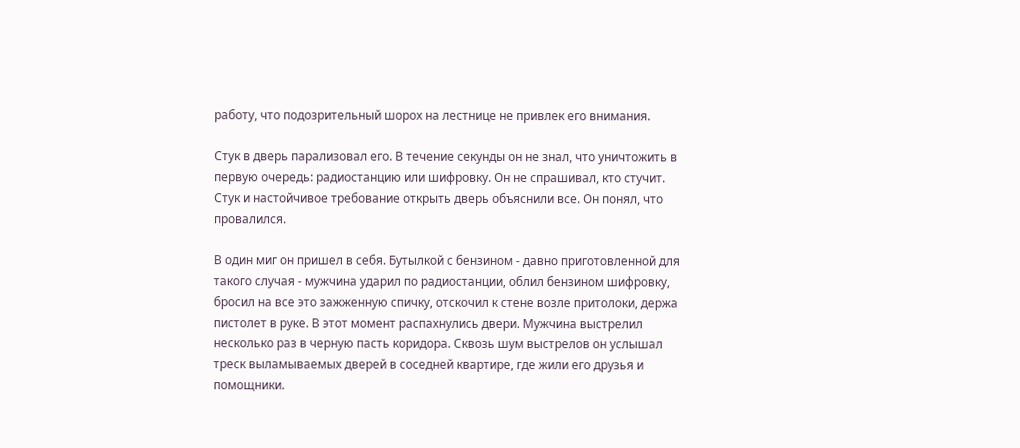работу, что подозрительный шорох на лестнице не привлек его внимания.

Стук в дверь парализовал его. В течение секунды он не знал, что уничтожить в первую очередь: радиостанцию или шифровку. Он не спрашивал, кто стучит. Стук и настойчивое требование открыть дверь объяснили все. Он понял, что провалился.

В один миг он пришел в себя. Бутылкой с бензином - давно приготовленной для такого случая - мужчина ударил по радиостанции, облил бензином шифровку, бросил на все это зажженную спичку, отскочил к стене возле притолоки, держа пистолет в руке. В этот момент распахнулись двери. Мужчина выстрелил несколько раз в черную пасть коридора. Сквозь шум выстрелов он услышал треск выламываемых дверей в соседней квартире, где жили его друзья и помощники.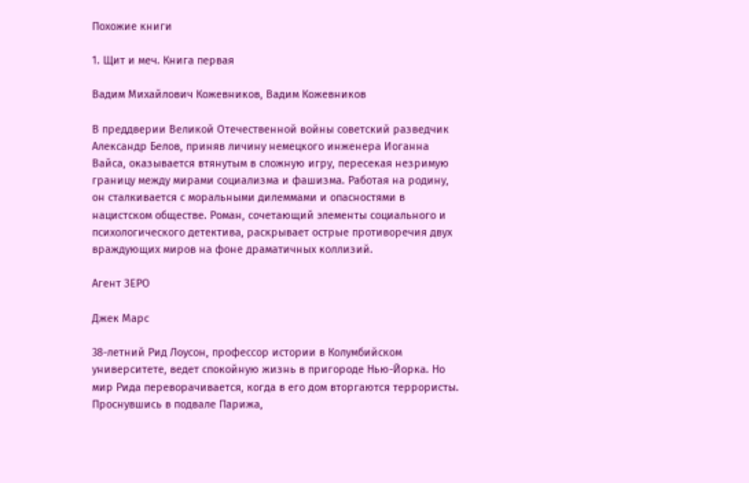Похожие книги

1. Щит и меч. Книга первая

Вадим Михайлович Кожевников, Вадим Кожевников

В преддверии Великой Отечественной войны советский разведчик Александр Белов, приняв личину немецкого инженера Иоганна Вайса, оказывается втянутым в сложную игру, пересекая незримую границу между мирами социализма и фашизма. Работая на родину, он сталкивается с моральными дилеммами и опасностями в нацистском обществе. Роман, сочетающий элементы социального и психологического детектива, раскрывает острые противоречия двух враждующих миров на фоне драматичных коллизий.

Агент ЗЕРО

Джек Марс

38-летний Рид Лоусон, профессор истории в Колумбийском университете, ведет спокойную жизнь в пригороде Нью-Йорка. Но мир Рида переворачивается, когда в его дом вторгаются террористы. Проснувшись в подвале Парижа,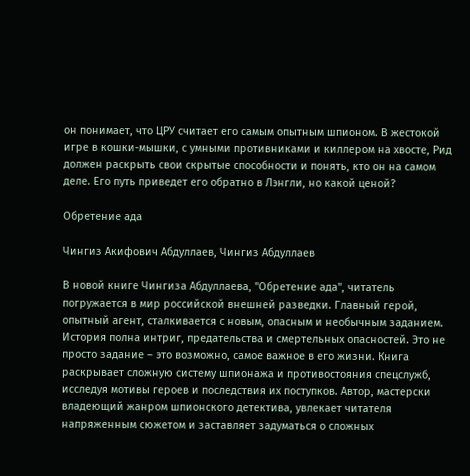он понимает, что ЦРУ считает его самым опытным шпионом. В жестокой игре в кошки-мышки, с умными противниками и киллером на хвосте, Рид должен раскрыть свои скрытые способности и понять, кто он на самом деле. Его путь приведет его обратно в Лэнгли, но какой ценой?

Обретение ада

Чингиз Акифович Абдуллаев, Чингиз Абдуллаев

В новой книге Чингиза Абдуллаева, "Обретение ада", читатель погружается в мир российской внешней разведки. Главный герой, опытный агент, сталкивается с новым, опасным и необычным заданием. История полна интриг, предательства и смертельных опасностей. Это не просто задание – это возможно, самое важное в его жизни. Книга раскрывает сложную систему шпионажа и противостояния спецслужб, исследуя мотивы героев и последствия их поступков. Автор, мастерски владеющий жанром шпионского детектива, увлекает читателя напряженным сюжетом и заставляет задуматься о сложных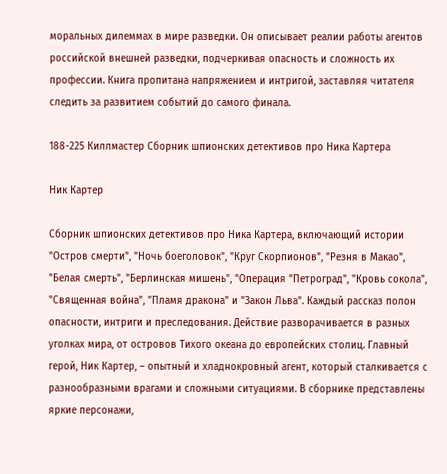моральных дилеммах в мире разведки. Он описывает реалии работы агентов российской внешней разведки, подчеркивая опасность и сложность их профессии. Книга пропитана напряжением и интригой, заставляя читателя следить за развитием событий до самого финала.

188-225 Киллмастер Сборник шпионских детективов про Ника Картера

Ник Картер

Сборник шпионских детективов про Ника Картера, включающий истории "Остров смерти", "Ночь боеголовок", "Круг Скорпионов", "Резня в Макао", "Белая смерть", "Берлинская мишень", "Операция "Петроград", "Кровь сокола", "Священная война", "Пламя дракона" и "Закон Льва". Каждый рассказ полон опасности, интриги и преследования. Действие разворачивается в разных уголках мира, от островов Тихого океана до европейских столиц. Главный герой, Ник Картер, – опытный и хладнокровный агент, который сталкивается с разнообразными врагами и сложными ситуациями. В сборнике представлены яркие персонажи,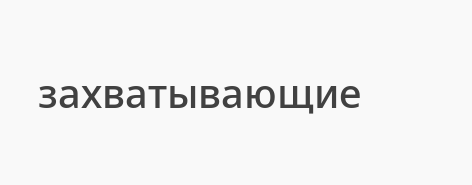захватывающие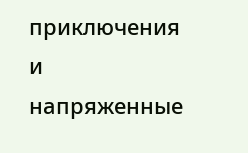приключения и напряженные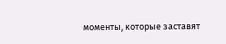моменты, которые заставят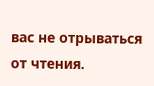вас не отрываться от чтения.